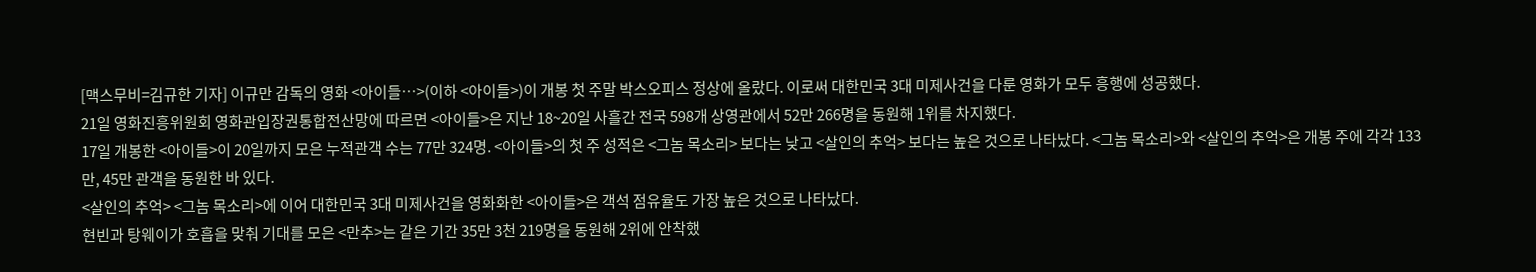[맥스무비=김규한 기자] 이규만 감독의 영화 <아이들…>(이하 <아이들>)이 개봉 첫 주말 박스오피스 정상에 올랐다. 이로써 대한민국 3대 미제사건을 다룬 영화가 모두 흥행에 성공했다.
21일 영화진흥위원회 영화관입장권통합전산망에 따르면 <아이들>은 지난 18~20일 사흘간 전국 598개 상영관에서 52만 266명을 동원해 1위를 차지했다.
17일 개봉한 <아이들>이 20일까지 모은 누적관객 수는 77만 324명. <아이들>의 첫 주 성적은 <그놈 목소리> 보다는 낮고 <살인의 추억> 보다는 높은 것으로 나타났다. <그놈 목소리>와 <살인의 추억>은 개봉 주에 각각 133만, 45만 관객을 동원한 바 있다.
<살인의 추억> <그놈 목소리>에 이어 대한민국 3대 미제사건을 영화화한 <아이들>은 객석 점유율도 가장 높은 것으로 나타났다.
현빈과 탕웨이가 호흡을 맞춰 기대를 모은 <만추>는 같은 기간 35만 3천 219명을 동원해 2위에 안착했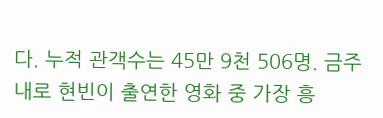다. 누적 관객수는 45만 9천 506명. 금주 내로 현빈이 출연한 영화 중 가장 흥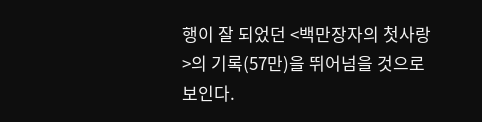행이 잘 되었던 <백만장자의 첫사랑>의 기록(57만)을 뛰어넘을 것으로 보인다.